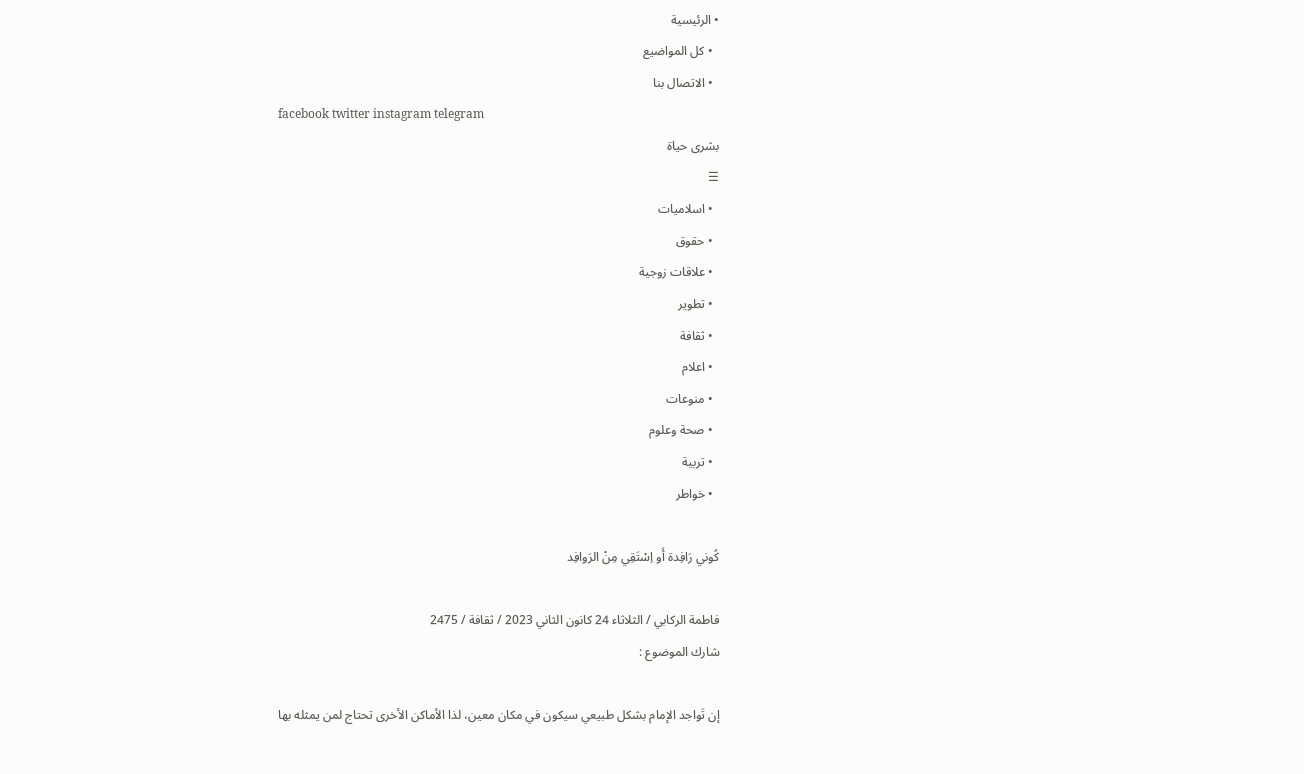• الرئيسية
  • كل المواضيع
  • الاتصال بنا
facebook twitter instagram telegram
بشرى حياة
☰
  • اسلاميات
  • حقوق
  • علاقات زوجية
  • تطوير
  • ثقافة
  • اعلام
  • منوعات
  • صحة وعلوم
  • تربية
  • خواطر

كُوني رَافِدة أَو اِسْتَقِي مِنْ الرَوافِد

فاطمة الركابي / الثلاثاء 24 كانون الثاني 2023 / ثقافة / 2475
شارك الموضوع :

إن تَواجد الإمام بشكل طبيعي سيكون في مكان معين، لذا الأماكن الأخرى تحتاج لمن يمثله بها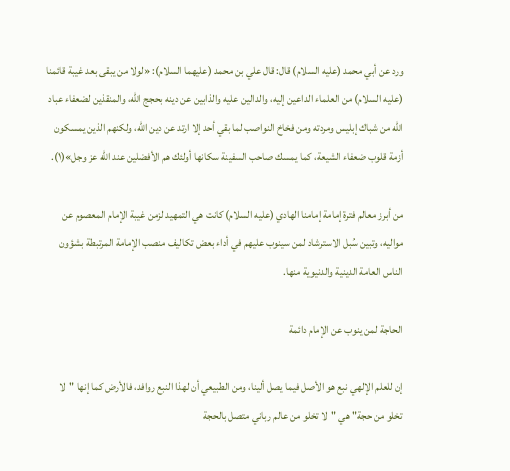ورد عن أبي محمد (عليه السلام) قال: قال علي بن محمد (عليهما السلام): «لولا من يبقى بعد غيبة قائمنا (عليه السلام) من العلماء الداعين إليه، والدالين عليه والذابين عن دينه بحجج الله، والمنقذين لضعفاء عباد الله من شباك إبليس ومردته ومن فخاخ النواصب لما بقي أحد إلا ارتد عن دين الله، ولكنهم الذين يمسكون أزمة قلوب ضعفاء الشيعة، كما يمسك صاحب السفينة سكانها أولئك هم الأفضلين عند الله عز وجل»(١).

من أبرز معالم فترة إمامة إمامنا الهادي (عليه السلام) كانت هي التمهيد لزمن غيبة الإمام المعصوم عن مواليه، وتبين سُبل الاسترشاد لمن سينوب عليهم في أداء بعض تكاليف منصب الإمامة المرتبطة بشؤون الناس العامة الدينية والدنيوية منها.

الحاجة لمن ينوب عن الإمام دائمة

إن للعلم الإلهي نبع هو الأصل فيما يصل ألينا، ومن الطبيعي أن لهذا النبع روافد، فالأرض كما إنها "لا تخلو من حجة" هي "لا تخلو من عالم رباني متصل بالحجة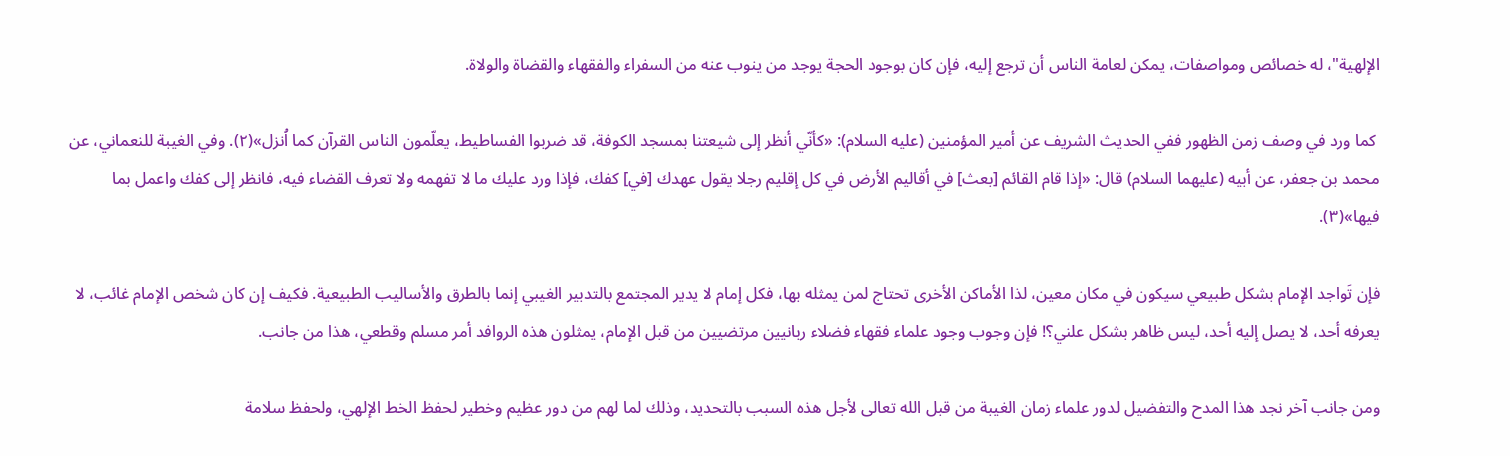الإلهية"، له خصائص ومواصفات، يمكن لعامة الناس أن ترجع إليه، فإن كان بوجود الحجة يوجد من ينوب عنه من السفراء والفقهاء والقضاة والولاة.

 كما ورد في وصف زمن الظهور ففي الحديث الشريف عن أمير المؤمنين (عليه السلام): «كأنّي أنظر إلى شيعتنا بمسجد الكوفة، قد ضربوا الفساطيط، يعلّمون الناس القرآن كما اُنزل»(٢). وفي الغيبة للنعماني، عن محمد بن جعفر، عن أبيه (عليهما السلام) قال: «إذا قام القائم [بعث] في أقاليم الأرض في كل إقليم رجلا يقول عهدك [في] كفك، فإذا ورد عليك ما لا تفهمه ولا تعرف القضاء فيه، فانظر إلى كفك واعمل بما فيها»(٣).

فإن تَواجد الإمام بشكل طبيعي سيكون في مكان معين، لذا الأماكن الأخرى تحتاج لمن يمثله بها، فكل إمام لا يدير المجتمع بالتدبير الغيبي إنما بالطرق والأساليب الطبيعية. فكيف إن كان شخص الإمام غائب، لا يعرفه أحد، لا يصل إليه أحد، ليس ظاهر بشكل علني؟! فإن وجوب وجود علماء فقهاء فضلاء ربانيين مرتضيين من قبل الإمام، يمثلون هذه الروافد أمر مسلم وقطعي، هذا من جانب.

ومن جانب آخر نجد هذا المدح والتفضيل لدور علماء زمان الغيبة من قبل الله تعالى لأجل هذه السبب بالتحديد، وذلك لما لهم من دور عظيم وخطير لحفظ الخط الإلهي، ولحفظ سلامة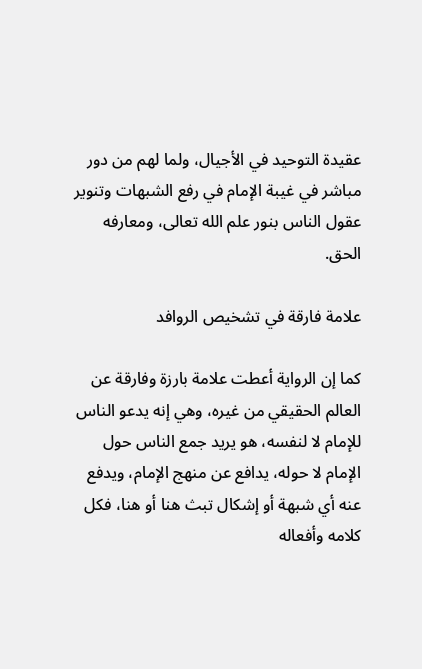عقيدة التوحيد في الأجيال، ولما لهم من دور مباشر في غيبة الإمام في رفع الشبهات وتنوير عقول الناس بنور علم الله تعالى، ومعارفه الحق.

علامة فارقة في تشخيص الروافد

كما إن الرواية أعطت علامة بارزة وفارقة عن العالم الحقيقي من غيره، وهي إنه يدعو الناس للإمام لا لنفسه، هو يريد جمع الناس حول الإمام لا حوله، يدافع عن منهج الإمام، ويدفع عنه أي شبهة أو إشكال تبث هنا أو هنا، فكل كلامه وأفعاله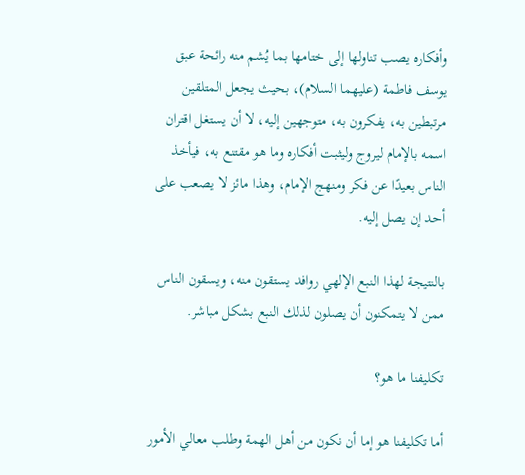وأفكاره يصب تناولها إلى ختامها بما يُشم منه رائحة عبق يوسف فاطمة (عليهما السلام)، بحيث يجعل المتلقين مرتبطين به، يفكرون به، متوجهين إليه، لا أن يستغل اقتران اسمه بالإمام ليروج وليثبت أفكاره وما هو مقتنع به، فيأخذ الناس بعيدًا عن فكر ومنهج الإمام، وهذا مائز لا يصعب على أحد إن يصل إليه.

بالنتيجة لهذا النبع الإلهي روافد يستقون منه، ويسقون الناس ممن لا يتمكنون أن يصلون لذلك النبع بشكل مباشر.

تكليفنا ما هو؟

أما تكليفنا هو إما أن نكون من أهل الهمة وطلب معالي الأمور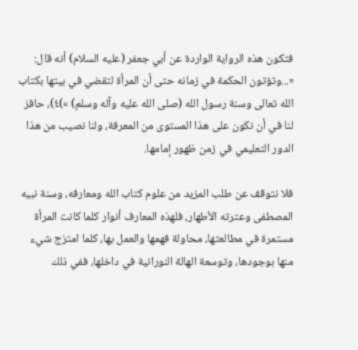فتكون هذه الرواية الواردة عن أبي جعفر (عليه السلام) أنه قال: «...وتؤتون الحكمة في زمانه حتى أن المرأة لتقضي في بيتها بكتاب الله تعالى وسنة رسول الله (صلى الله عليه وآله وسلم) »)٤)، حافز لنا في أن نكون على هذا المستوى من المعرفة، ولنا نصيب من هذا الدور التعليمي في زمن ظهور إمامها.

فلا نتوقف عن طلب المزيد من علوم كتاب الله ومعارفه، وسنة نبيه المصطفى وعترته الأطهار، فلهذه المعارف أنوار كلما كانت المرأة مستمرة في مطالعتها، محاولة فهمها والعمل بها، كلما امتزج شيء منها بوجودها، وتوسعة الهالة النورانية في داخلها، ففي ذلك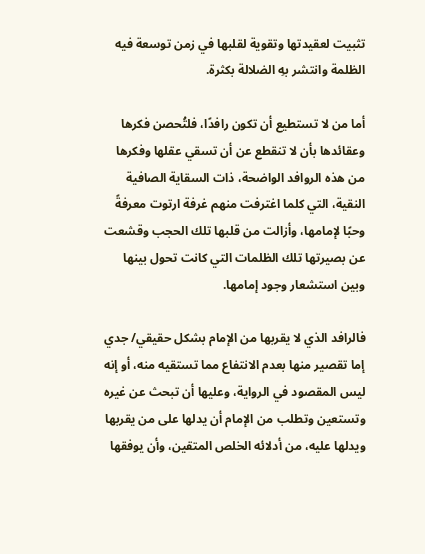تثبيت لعقيدتها وتقوية لقلبها في زمن توسعة فيه الظلمة وانتشر بهِ الضلالة بكثرة.

أما من لا تستطيع أن تكون رافدًا، فلتُحصن فكرها وعقائدها بأن لا تنقطع عن أن تسقي عقلها وفكرها من هذه الروافد الواضحة، ذات السقاية الصافية النقية، التي كلما اغترفت منهم غرفة ارتوت معرفةً وحبًا لإمامها، وأزالت من قلبها تلك الحجب وقشعت عن بصيرتها تلك الظلمات التي كانت تحول بينها وبين استشعار وجود إمامها.

فالرافد الذي لا يقربها من الإمام بشكل حقيقي/ جدي إما تقصير منها بعدم الانتفاع مما تستقيه منه، أو إنه ليس المقصود في الرواية، وعليها أن تبحث عن غيره وتستعين وتطلب من الإمام أن يدلها على من يقربها ويدلها عليه، من أدلائه الخلص المتقين، وأن يوفقها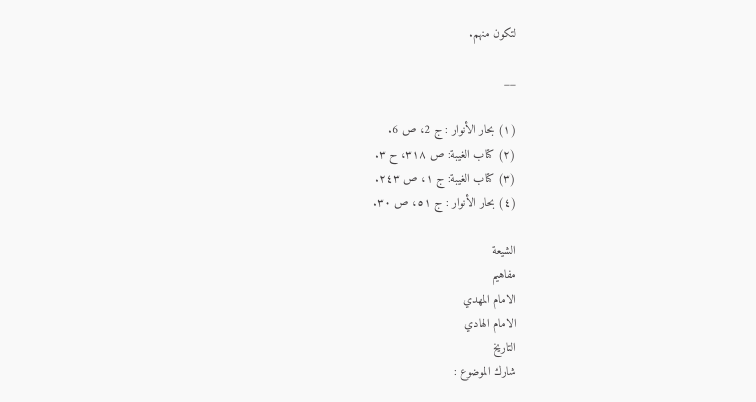لتكون منهم.

__

(١) بحار الأنوار : ج 2، ص 6.
(٢) كتاب الغيبة: ص ٣١٨، ح ٣.
(٣) كتاب الغيبة: ج ١، ص ٢٤٣.
(٤) بحار الأنوار : ج ٥١، ص ٣٠.

الشيعة
مفاهيم
الامام المهدي
الامام الهادي
التاريخ
شارك الموضوع :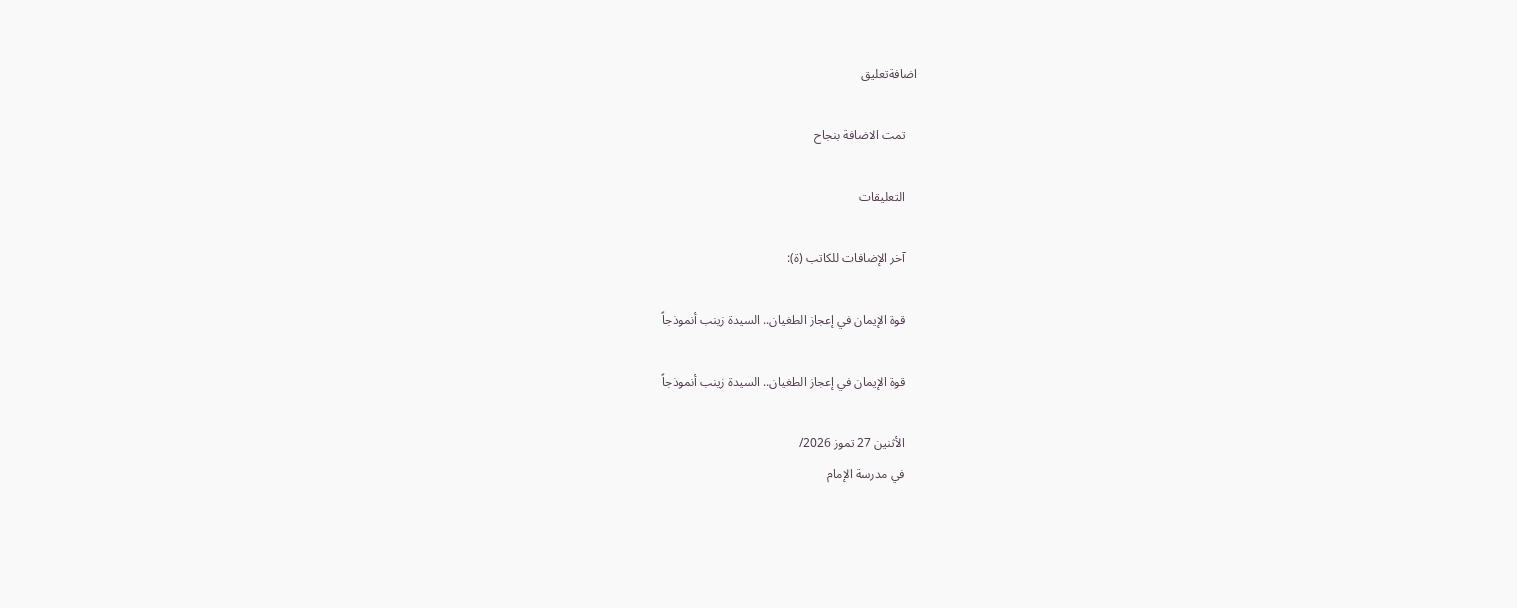اضافةتعليق

    تمت الاضافة بنجاح

    التعليقات

    آخر الإضافات للكاتب (ة):

    قوة الإيمان في إعجاز الطغيان.. السيدة زينب أنموذجاً

    قوة الإيمان في إعجاز الطغيان.. السيدة زينب أنموذجاً

    الأثنين 27 تموز 2026/
    في مدرسة الإمام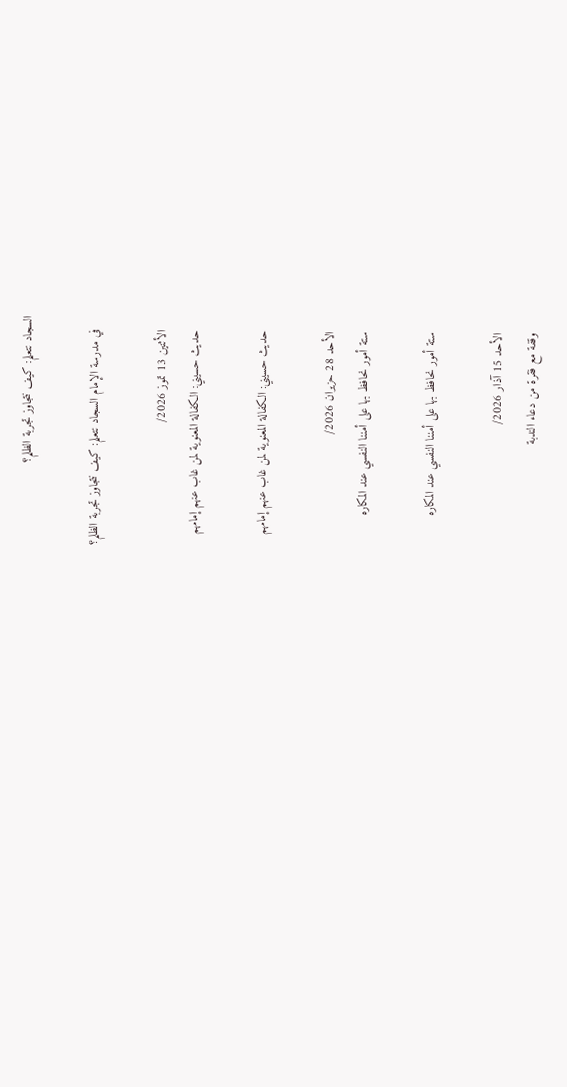السجاد نتعلم: كيف نتجاوز تجربة الظلم؟

    في مدرسة الإمام السجاد نتعلم: كيف نتجاوز تجربة الظلم؟

    الأثنين 13 تموز 2026/
    حديث حسيني: الكفالة المعنوية لمن غاب عنهم إمامهم

    حديث حسيني: الكفالة المعنوية لمن غاب عنهم إمامهم

    الأحد 28 حزيران 2026/
    ستة أمور نحافظ بها على أمننا النفسي عند المكاره

    ستة أمور نحافظ بها على أمننا النفسي عند المكاره

    الأحد 15 آذار 2026/
    وقفة مع فقرة من دعاء الندبة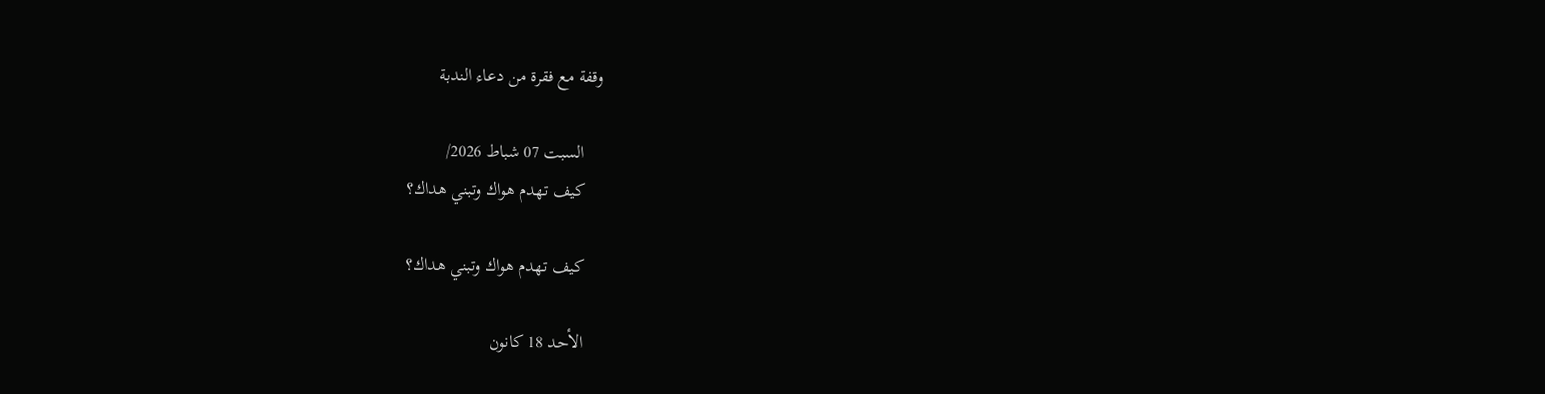وقفة مع فقرة من دعاء الندبة

    السبت 07 شباط 2026/
    كيف تهدم هواك وتبني هداك؟

    كيف تهدم هواك وتبني هداك؟

    الأحد 18 كانون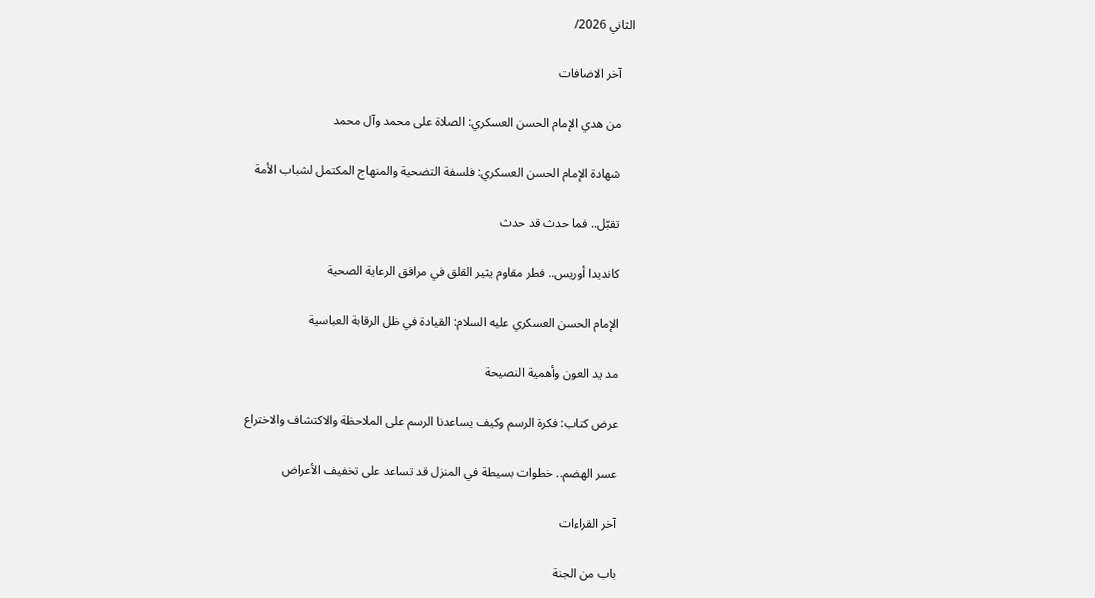الثاني 2026/

    آخر الاضافات

    من هدي الإمام الحسن العسكري: الصلاة على محمد وآل محمد

    شهادة الإمام الحسن العسكري: فلسفة التضحية والمنهاج المكتمل لشباب الأمة

    تقبّل.. فما حدث قد حدث

    كانديدا أوريس.. فطر مقاوم يثير القلق في مرافق الرعاية الصحية

    الإمام الحسن العسكري عليه السلام: القيادة في ظل الرقابة العباسية

    مد يد العون وأهمية النصيحة

    عرض كتاب: فكرة الرسم وكيف يساعدنا الرسم على الملاحظة والاكتشاف والاختراع

    عسر الهضم.. خطوات بسيطة في المنزل قد تساعد على تخفيف الأعراض

    آخر القراءات

    باب من الجنة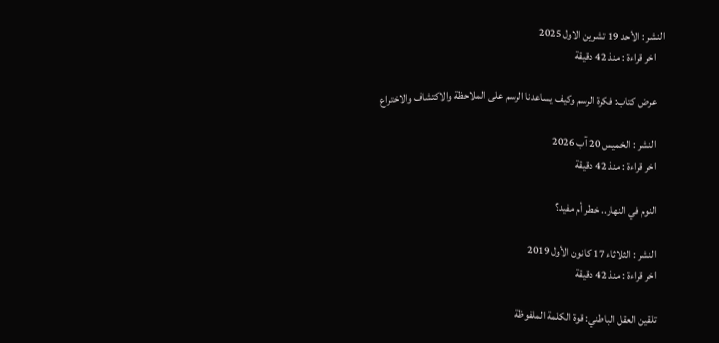النشر : الأحد 19 تشرين الاول 2025
    اخر قراءة : منذ 42 دقيقة

    عرض كتاب: فكرة الرسم وكيف يساعدنا الرسم على الملاحظة والاكتشاف والاختراع

    النشر : الخميس 20 آب 2026
    اخر قراءة : منذ 42 دقيقة

    النوم في النهار.. خطر أم مفيد؟

    النشر : الثلاثاء 17 كانون الأول 2019
    اخر قراءة : منذ 42 دقيقة

    تلقين العقل الباطني: قوة الكلمة الملفوظة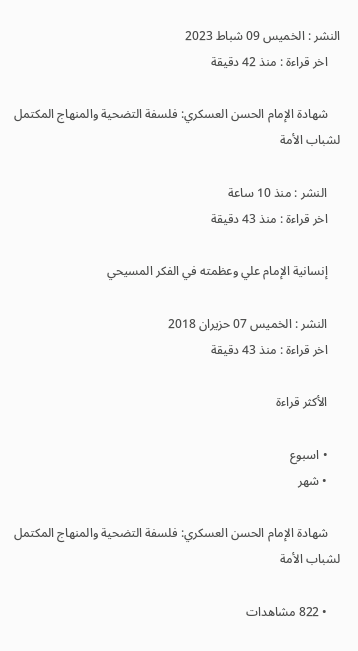النشر : الخميس 09 شباط 2023
    اخر قراءة : منذ 42 دقيقة

    شهادة الإمام الحسن العسكري: فلسفة التضحية والمنهاج المكتمل لشباب الأمة

    النشر : منذ 10 ساعة
    اخر قراءة : منذ 43 دقيقة

    إنسانية الإمام علي وعظمته في الفكر المسيحي

    النشر : الخميس 07 حزيران 2018
    اخر قراءة : منذ 43 دقيقة

    الأكثر قراءة

    • اسبوع
    • شهر

    شهادة الإمام الحسن العسكري: فلسفة التضحية والمنهاج المكتمل لشباب الأمة

    • 822 مشاهدات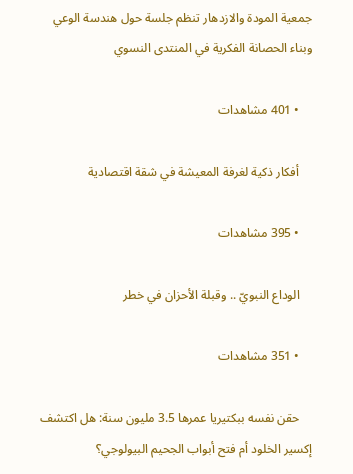جمعية المودة والازدهار تنظم جلسة حول هندسة الوعي وبناء الحصانة الفكرية في المنتدى النسوي

    • 401 مشاهدات

    أفكار ذكية لغرفة المعيشة في شقة اقتصادية

    • 395 مشاهدات

    الوداع النبويّ .. وقبلة الأحزان في خطر

    • 351 مشاهدات

    حقن نفسه ببكتيريا عمرها 3.5 مليون سنة: هل اكتشف إكسير الخلود أم فتح أبواب الجحيم البيولوجي؟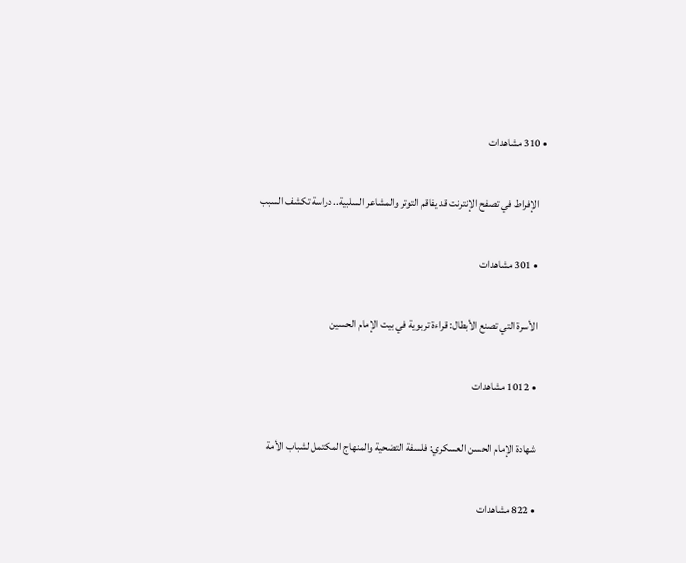• 310 مشاهدات

    الإفراط في تصفح الإنترنت قد يفاقم التوتر والمشاعر السلبية.. دراسة تكشف السبب

    • 301 مشاهدات

    الأسرة التي تصنع الأبطال: قراءة تربوية في بيت الإمام الحسين

    • 1012 مشاهدات

    شهادة الإمام الحسن العسكري: فلسفة التضحية والمنهاج المكتمل لشباب الأمة

    • 822 مشاهدات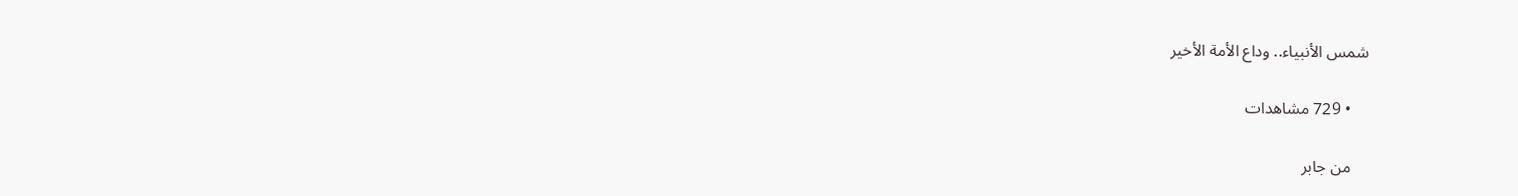شمس الأنبياء.. وداع الأمة الأخير

    • 729 مشاهدات

    من جابر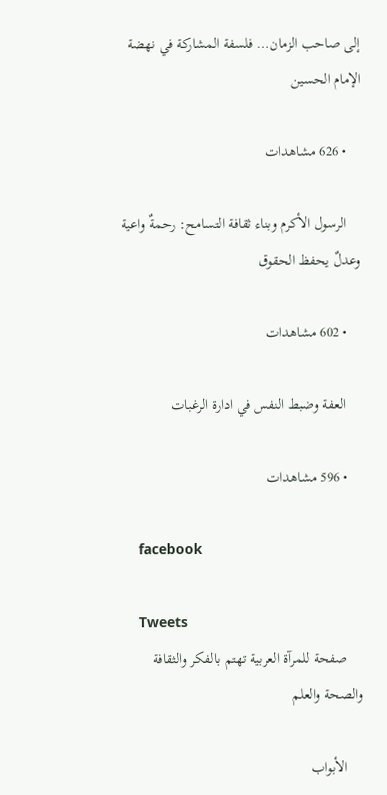إلى صاحب الزمان… فلسفة المشاركة في نهضة الإمام الحسين

    • 626 مشاهدات

    الرسول الأكرم وبناء ثقافة التسامح: رحمةٌ واعية وعدلٌ يحفظ الحقوق

    • 602 مشاهدات

    العفة وضبط النفس في ادارة الرغبات

    • 596 مشاهدات

    facebook

    Tweets
    صفحة للمرآة العربية تهتم بالفكر والثقافة والصحة والعلم

    الأبواب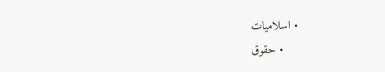• اسلاميات
    • حقوق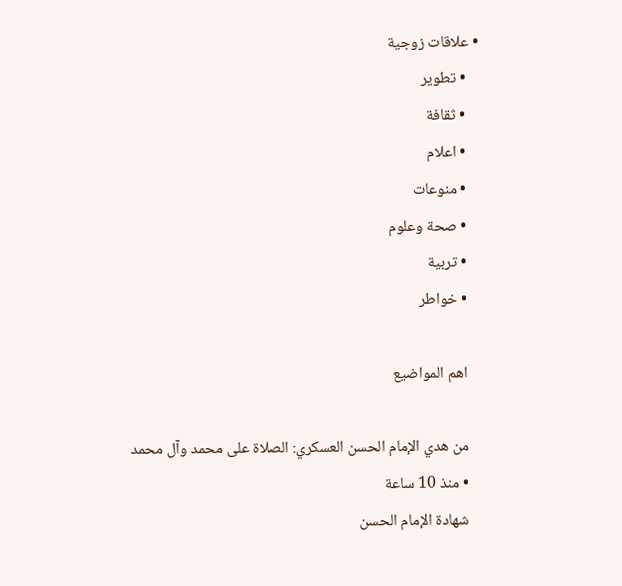• علاقات زوجية
    • تطوير
    • ثقافة
    • اعلام
    • منوعات
    • صحة وعلوم
    • تربية
    • خواطر

    اهم المواضيع

    من هدي الإمام الحسن العسكري: الصلاة على محمد وآل محمد
    • منذ 10 ساعة
    شهادة الإمام الحسن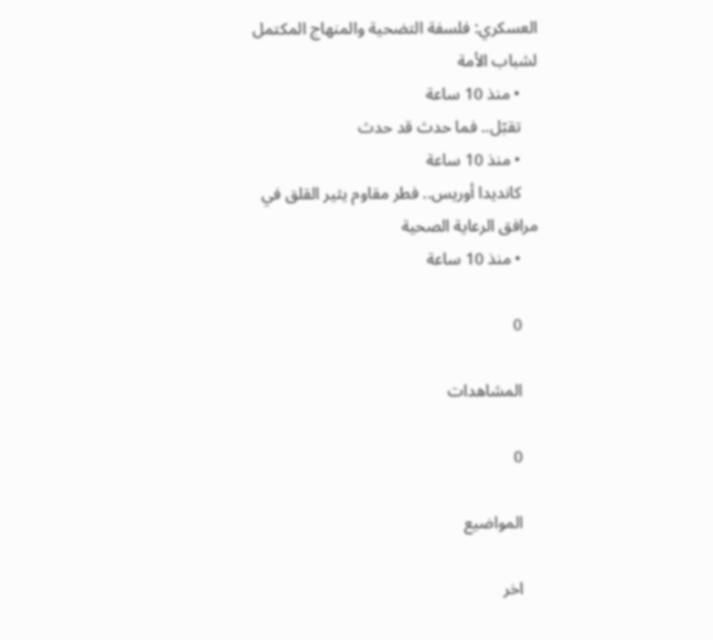العسكري: فلسفة التضحية والمنهاج المكتمل لشباب الأمة
    • منذ 10 ساعة
    تقبّل.. فما حدث قد حدث
    • منذ 10 ساعة
    كانديدا أوريس.. فطر مقاوم يثير القلق في مرافق الرعاية الصحية
    • منذ 10 ساعة

    0

    المشاهدات

    0

    المواضيع

    اخر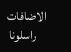الاضافات
    راسلونا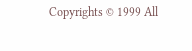Copyrights © 1999 All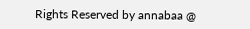Rights Reserved by annabaa @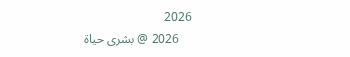2026
    2026 @ بشرى حياة